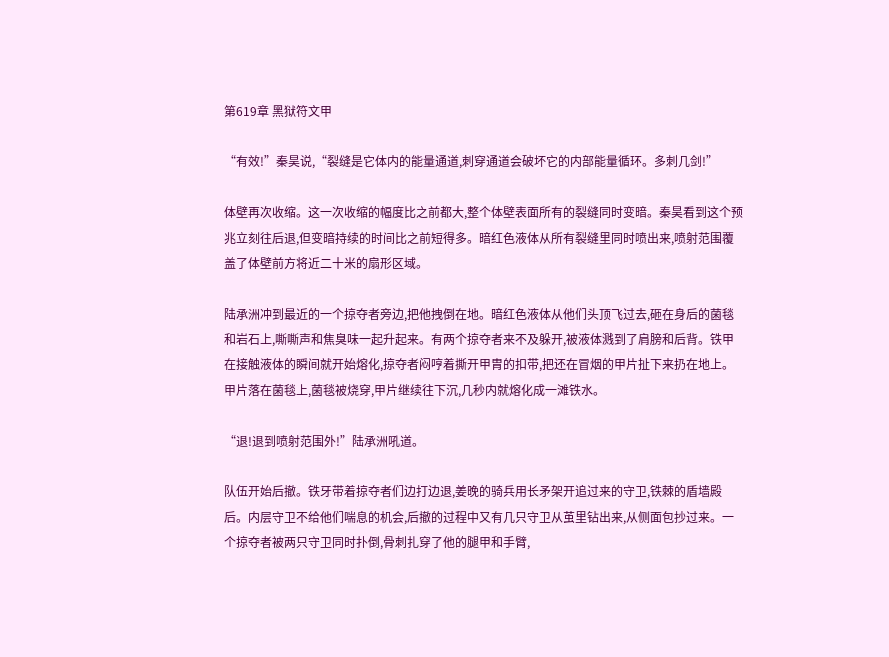第619章 黑狱符文甲

“有效!”秦昊说,“裂缝是它体内的能量通道,刺穿通道会破坏它的内部能量循环。多刺几剑!”

体壁再次收缩。这一次收缩的幅度比之前都大,整个体壁表面所有的裂缝同时变暗。秦昊看到这个预兆立刻往后退,但变暗持续的时间比之前短得多。暗红色液体从所有裂缝里同时喷出来,喷射范围覆盖了体壁前方将近二十米的扇形区域。

陆承洲冲到最近的一个掠夺者旁边,把他拽倒在地。暗红色液体从他们头顶飞过去,砸在身后的菌毯和岩石上,嘶嘶声和焦臭味一起升起来。有两个掠夺者来不及躲开,被液体溅到了肩膀和后背。铁甲在接触液体的瞬间就开始熔化,掠夺者闷哼着撕开甲胄的扣带,把还在冒烟的甲片扯下来扔在地上。甲片落在菌毯上,菌毯被烧穿,甲片继续往下沉,几秒内就熔化成一滩铁水。

“退!退到喷射范围外!”陆承洲吼道。

队伍开始后撤。铁牙带着掠夺者们边打边退,姜晚的骑兵用长矛架开追过来的守卫,铁棘的盾墙殿后。内层守卫不给他们喘息的机会,后撤的过程中又有几只守卫从茧里钻出来,从侧面包抄过来。一个掠夺者被两只守卫同时扑倒,骨刺扎穿了他的腿甲和手臂,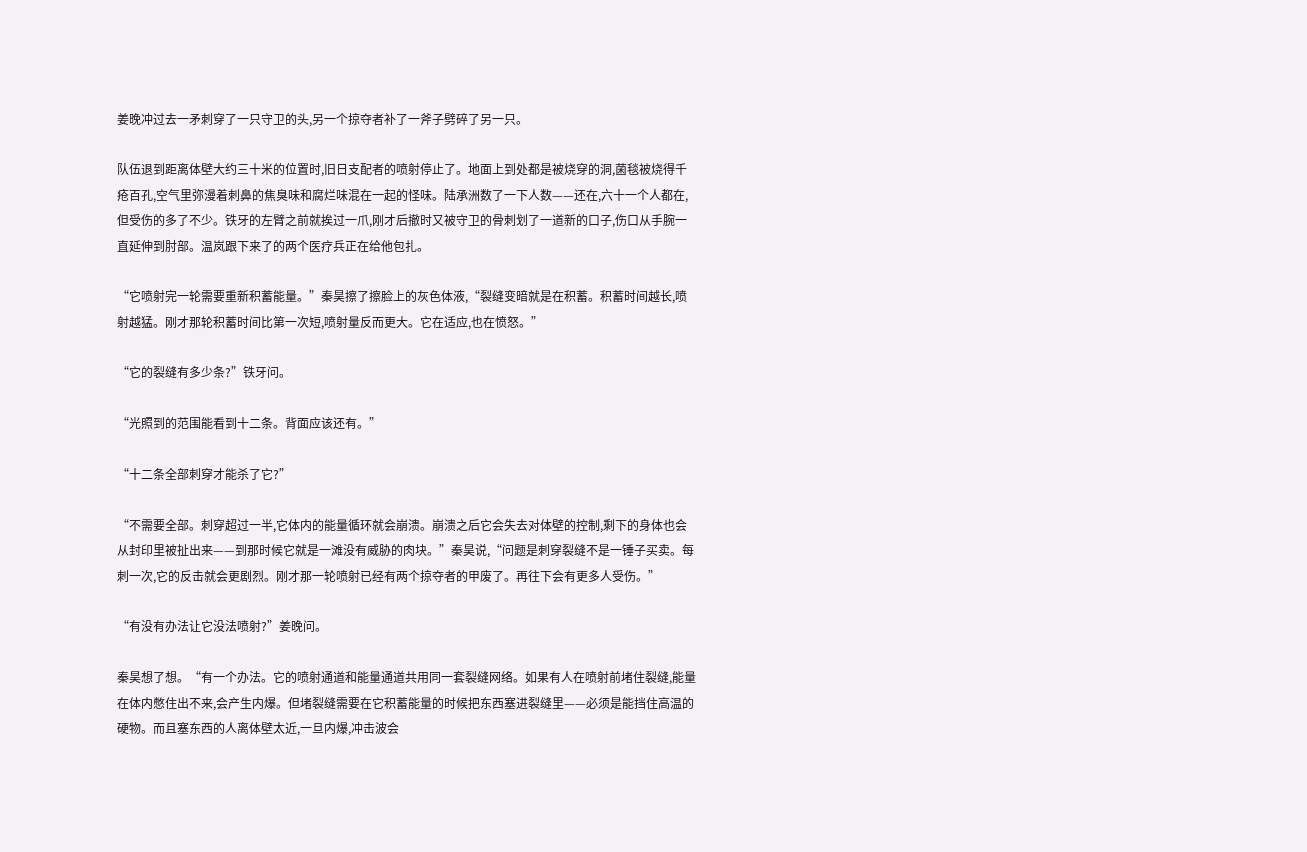姜晚冲过去一矛刺穿了一只守卫的头,另一个掠夺者补了一斧子劈碎了另一只。

队伍退到距离体壁大约三十米的位置时,旧日支配者的喷射停止了。地面上到处都是被烧穿的洞,菌毯被烧得千疮百孔,空气里弥漫着刺鼻的焦臭味和腐烂味混在一起的怪味。陆承洲数了一下人数——还在,六十一个人都在,但受伤的多了不少。铁牙的左臂之前就挨过一爪,刚才后撤时又被守卫的骨刺划了一道新的口子,伤口从手腕一直延伸到肘部。温岚跟下来了的两个医疗兵正在给他包扎。

“它喷射完一轮需要重新积蓄能量。”秦昊擦了擦脸上的灰色体液,“裂缝变暗就是在积蓄。积蓄时间越长,喷射越猛。刚才那轮积蓄时间比第一次短,喷射量反而更大。它在适应,也在愤怒。”

“它的裂缝有多少条?”铁牙问。

“光照到的范围能看到十二条。背面应该还有。”

“十二条全部刺穿才能杀了它?”

“不需要全部。刺穿超过一半,它体内的能量循环就会崩溃。崩溃之后它会失去对体壁的控制,剩下的身体也会从封印里被扯出来——到那时候它就是一滩没有威胁的肉块。”秦昊说,“问题是刺穿裂缝不是一锤子买卖。每刺一次,它的反击就会更剧烈。刚才那一轮喷射已经有两个掠夺者的甲废了。再往下会有更多人受伤。”

“有没有办法让它没法喷射?”姜晚问。

秦昊想了想。“有一个办法。它的喷射通道和能量通道共用同一套裂缝网络。如果有人在喷射前堵住裂缝,能量在体内憋住出不来,会产生内爆。但堵裂缝需要在它积蓄能量的时候把东西塞进裂缝里——必须是能挡住高温的硬物。而且塞东西的人离体壁太近,一旦内爆,冲击波会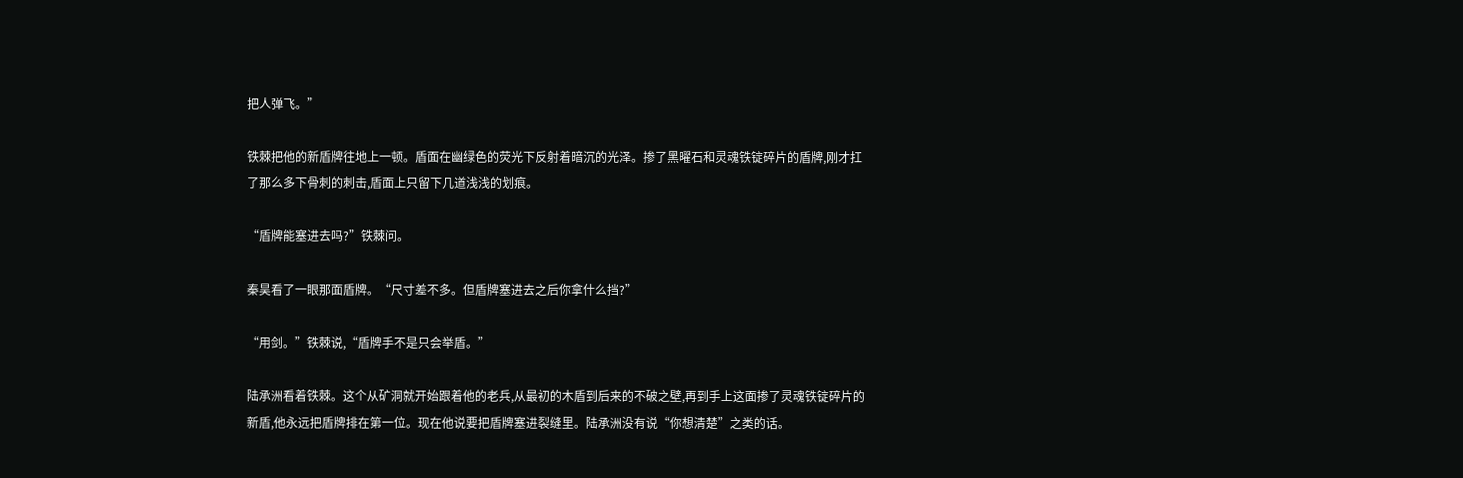把人弹飞。”

铁棘把他的新盾牌往地上一顿。盾面在幽绿色的荧光下反射着暗沉的光泽。掺了黑曜石和灵魂铁锭碎片的盾牌,刚才扛了那么多下骨刺的刺击,盾面上只留下几道浅浅的划痕。

“盾牌能塞进去吗?”铁棘问。

秦昊看了一眼那面盾牌。“尺寸差不多。但盾牌塞进去之后你拿什么挡?”

“用剑。”铁棘说,“盾牌手不是只会举盾。”

陆承洲看着铁棘。这个从矿洞就开始跟着他的老兵,从最初的木盾到后来的不破之壁,再到手上这面掺了灵魂铁锭碎片的新盾,他永远把盾牌排在第一位。现在他说要把盾牌塞进裂缝里。陆承洲没有说“你想清楚”之类的话。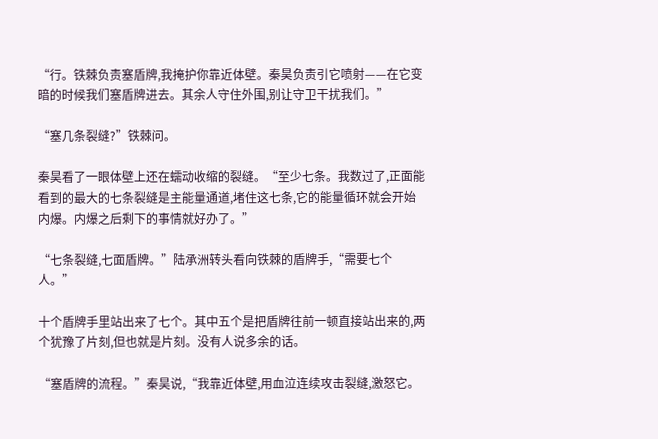“行。铁棘负责塞盾牌,我掩护你靠近体壁。秦昊负责引它喷射——在它变暗的时候我们塞盾牌进去。其余人守住外围,别让守卫干扰我们。”

“塞几条裂缝?”铁棘问。

秦昊看了一眼体壁上还在蠕动收缩的裂缝。“至少七条。我数过了,正面能看到的最大的七条裂缝是主能量通道,堵住这七条,它的能量循环就会开始内爆。内爆之后剩下的事情就好办了。”

“七条裂缝,七面盾牌。”陆承洲转头看向铁棘的盾牌手,“需要七个人。”

十个盾牌手里站出来了七个。其中五个是把盾牌往前一顿直接站出来的,两个犹豫了片刻,但也就是片刻。没有人说多余的话。

“塞盾牌的流程。”秦昊说,“我靠近体壁,用血泣连续攻击裂缝,激怒它。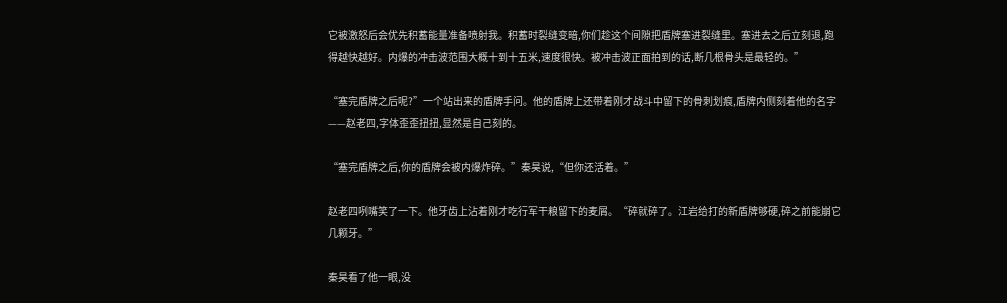它被激怒后会优先积蓄能量准备喷射我。积蓄时裂缝变暗,你们趁这个间隙把盾牌塞进裂缝里。塞进去之后立刻退,跑得越快越好。内爆的冲击波范围大概十到十五米,速度很快。被冲击波正面拍到的话,断几根骨头是最轻的。”

“塞完盾牌之后呢?”一个站出来的盾牌手问。他的盾牌上还带着刚才战斗中留下的骨刺划痕,盾牌内侧刻着他的名字——赵老四,字体歪歪扭扭,显然是自己刻的。

“塞完盾牌之后,你的盾牌会被内爆炸碎。”秦昊说,“但你还活着。”

赵老四咧嘴笑了一下。他牙齿上沾着刚才吃行军干粮留下的麦屑。“碎就碎了。江岩给打的新盾牌够硬,碎之前能崩它几颗牙。”

秦昊看了他一眼,没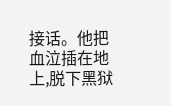接话。他把血泣插在地上,脱下黑狱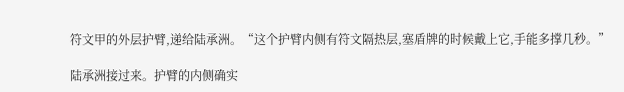符文甲的外层护臂,递给陆承洲。“这个护臂内侧有符文隔热层,塞盾牌的时候戴上它,手能多撑几秒。”

陆承洲接过来。护臂的内侧确实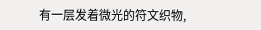有一层发着微光的符文织物,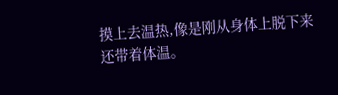摸上去温热,像是刚从身体上脱下来还带着体温。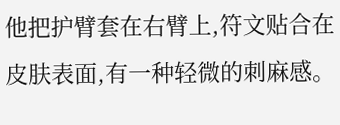他把护臂套在右臂上,符文贴合在皮肤表面,有一种轻微的刺麻感。